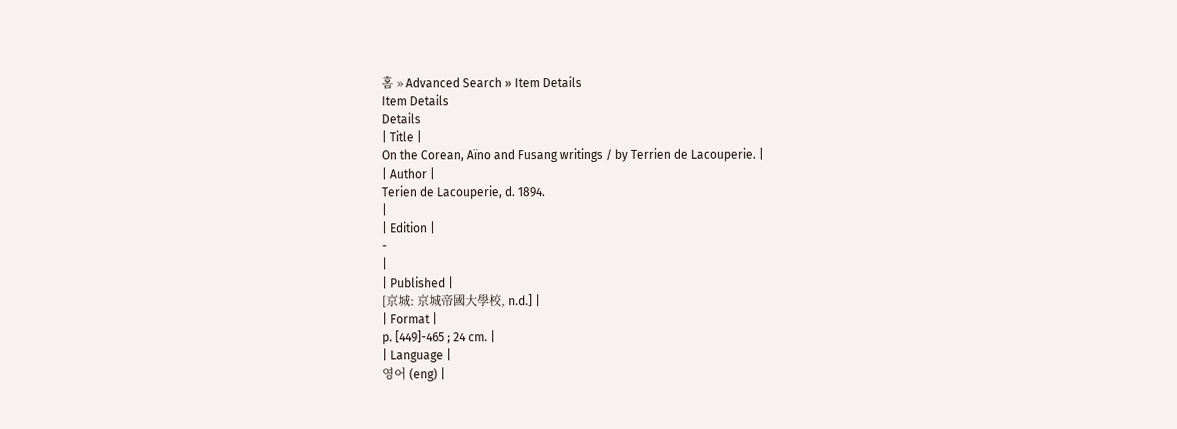홈 » Advanced Search » Item Details
Item Details
Details
| Title |
On the Corean, Aïno and Fusang writings / by Terrien de Lacouperie. |
| Author |
Terien de Lacouperie, d. 1894.
|
| Edition |
-
|
| Published |
[京城: 京城帝國大學校, n.d.] |
| Format |
p. [449]-465 ; 24 cm. |
| Language |
영어 (eng) |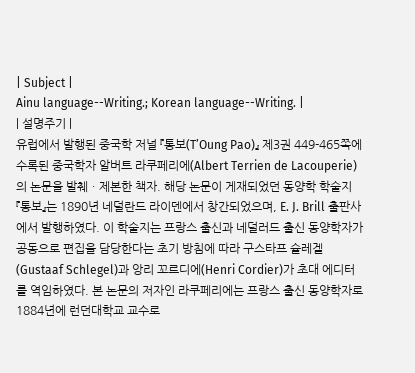| Subject |
Ainu language--Writing.; Korean language--Writing. |
| 설명주기 |
유럽에서 발행된 중국학 저널 『통보(T’Oung Pao)』 제3권 449-465쪽에 수록된 중국학자 알버트 라쿠페리에(Albert Terrien de Lacouperie)의 논문을 발췌ㆍ제본한 책자. 해당 논문이 게재되었던 동양학 학술지 『통보』는 1890년 네덜란드 라이덴에서 창간되었으며, E. J. Brill 출판사에서 발행하였다. 이 학술지는 프랑스 출신과 네덜러드 출신 동양학자가 공동으로 편집을 담당한다는 초기 방침에 따라 구스타프 슐레겔(Gustaaf Schlegel)과 앙리 꼬르디에(Henri Cordier)가 초대 에디터를 역임하였다. 본 논문의 저자인 라쿠페리에는 프랑스 출신 동양학자로 1884년에 런던대학교 교수로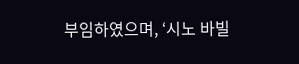부임하였으며, ‘시노 바빌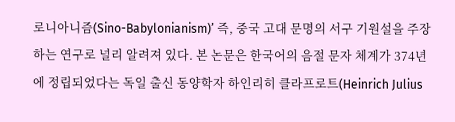로니아니즘(Sino-Babylonianism)’ 즉, 중국 고대 문명의 서구 기원설을 주장하는 연구로 널리 알려져 있다. 본 논문은 한국어의 음절 문자 체계가 374년에 정립되었다는 독일 출신 동양학자 하인리히 클라프로트(Heinrich Julius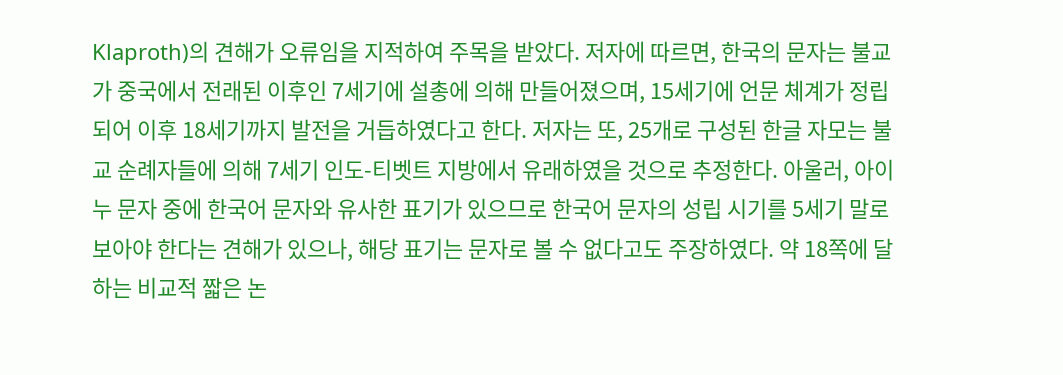Klaproth)의 견해가 오류임을 지적하여 주목을 받았다. 저자에 따르면, 한국의 문자는 불교가 중국에서 전래된 이후인 7세기에 설총에 의해 만들어졌으며, 15세기에 언문 체계가 정립되어 이후 18세기까지 발전을 거듭하였다고 한다. 저자는 또, 25개로 구성된 한글 자모는 불교 순례자들에 의해 7세기 인도-티벳트 지방에서 유래하였을 것으로 추정한다. 아울러, 아이누 문자 중에 한국어 문자와 유사한 표기가 있으므로 한국어 문자의 성립 시기를 5세기 말로 보아야 한다는 견해가 있으나, 해당 표기는 문자로 볼 수 없다고도 주장하였다. 약 18쪽에 달하는 비교적 짧은 논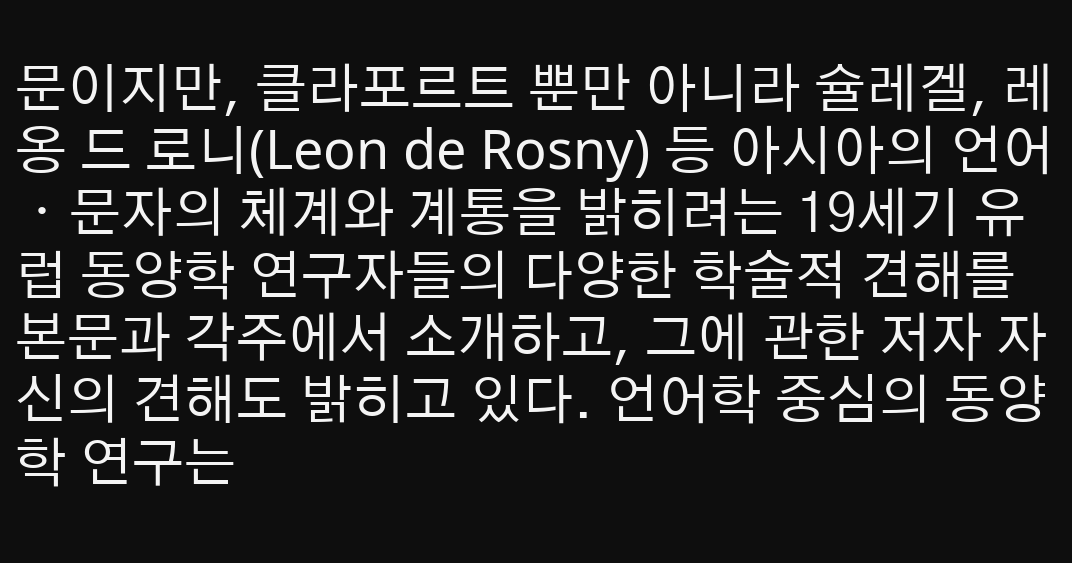문이지만, 클라포르트 뿐만 아니라 슐레겔, 레옹 드 로니(Leon de Rosny) 등 아시아의 언어ㆍ문자의 체계와 계통을 밝히려는 19세기 유럽 동양학 연구자들의 다양한 학술적 견해를 본문과 각주에서 소개하고, 그에 관한 저자 자신의 견해도 밝히고 있다. 언어학 중심의 동양학 연구는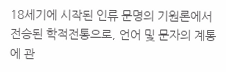18세기에 시작된 인류 문명의 기원론에서 전승된 학적전통으로, 언어 및 문자의 계통에 관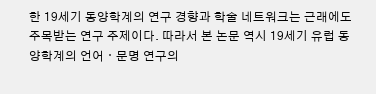한 19세기 동양학계의 연구 경향과 학술 네트워크는 근래에도 주목받는 연구 주제이다. 따라서 본 논문 역시 19세기 유럽 동양학계의 언어ㆍ문명 연구의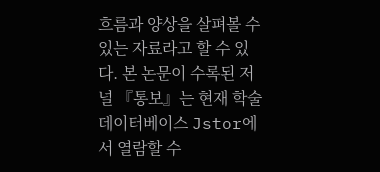흐름과 양상을 살펴볼 수 있는 자료라고 할 수 있다. 본 논문이 수록된 저널 『통보』는 현재 학술 데이터베이스 Jstor에서 열람할 수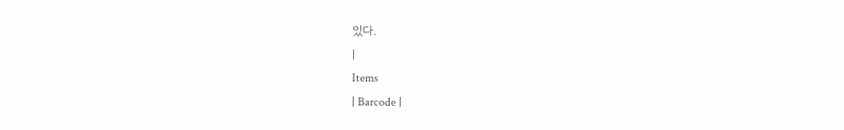있다.
|
Items
| Barcode |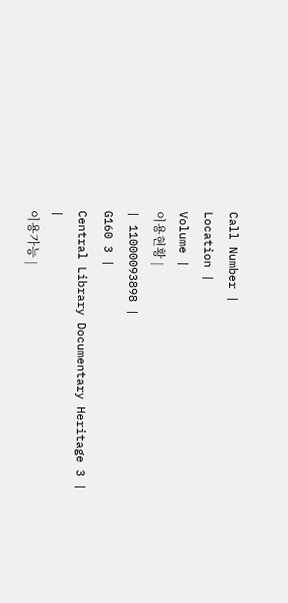Call Number |
Location |
Volume |
이용현황 |
| 11000093898 |
G160 3 |
Central Library Documentary Heritage 3 |
|
이용가능 |